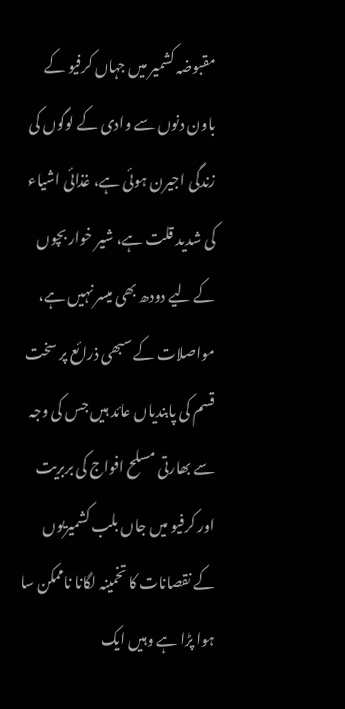مقبوضہ کشمیر میں جہاں کرفیو کے باون دنوں سے وادی کے لوگوں کی زندگی اجیرن ہوئی ہے، غذائی اشیاء کی شدید قلت ہے، شیر خوار بچوں کے لیے دودھ بھی میسر نہیں ہے، مواصلات کے سبھی ذرائع پر سخت قسم کی پابندیاں عائد ہیں جس کی وجہ سے بھارتی مسلح افواج کی بربریت اور کرفیو میں جاں بلب کشمیریوں کے نقصانات کا تخمینہ لگانا ناممکن سا ہوا پڑا ہے وہیں ایک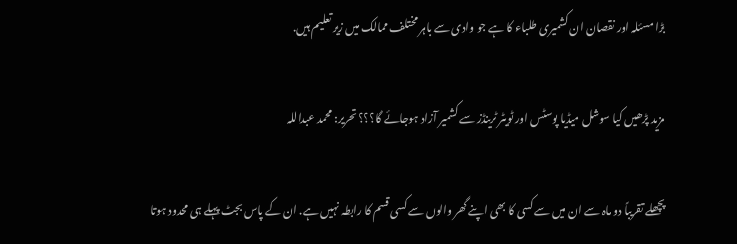بڑا مسئلہ اور نقصان ان کشمیری طلباء کا ہے جو وادی سے باہر مختلف ممالک میں زیر تعلیم ہیں.

مزید پڑھیں کیا سوشل میڈیا پوسٹس اور ٹویٹر ٹرینڈز سے کشمیر آزاد ہوجائے گا؟؟؟ تحریر: محمد عبداللہ

پچھلے تقریباً دو ماہ سے ان میں سے کسی کا بھی اپنے گھر والوں سے کسی قسم کا رابطہ نہیں ہے. ان کے پاس بجٹ پہلے ہی محدود ہوتا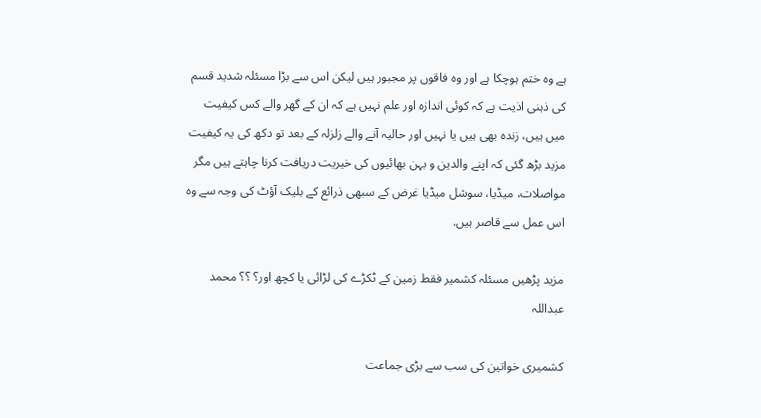ہے وہ ختم ہوچکا ہے اور وہ فاقوں پر مجبور ہیں لیکن اس سے بڑا مسئلہ شدید قسم کی ذہنی اذیت ہے کہ کوئی اندازہ اور علم نہیں ہے کہ ان کے گھر والے کس کیفیت میں ہیں، زندہ بھی ہیں یا نہیں اور حالیہ آنے والے زلزلہ کے بعد تو دکھ کی یہ کیفیت مزید بڑھ گئی کہ اپنے والدین و بہن بھائیوں کی خیریت دریافت کرنا چاہتے ہیں مگر مواصلات، میڈیا، سوشل میڈیا غرض کے سبھی ذرائع کے بلیک آؤٹ کی وجہ سے وہ اس عمل سے قاصر ہیں.

مزید پڑھیں مسئلہ کشمیر فقط زمین کے ٹکڑے کی لڑائی یا کچھ اور؟ ؟؟ محمد عبداللہ

کشمیری خواتین کی سب سے بڑی جماعت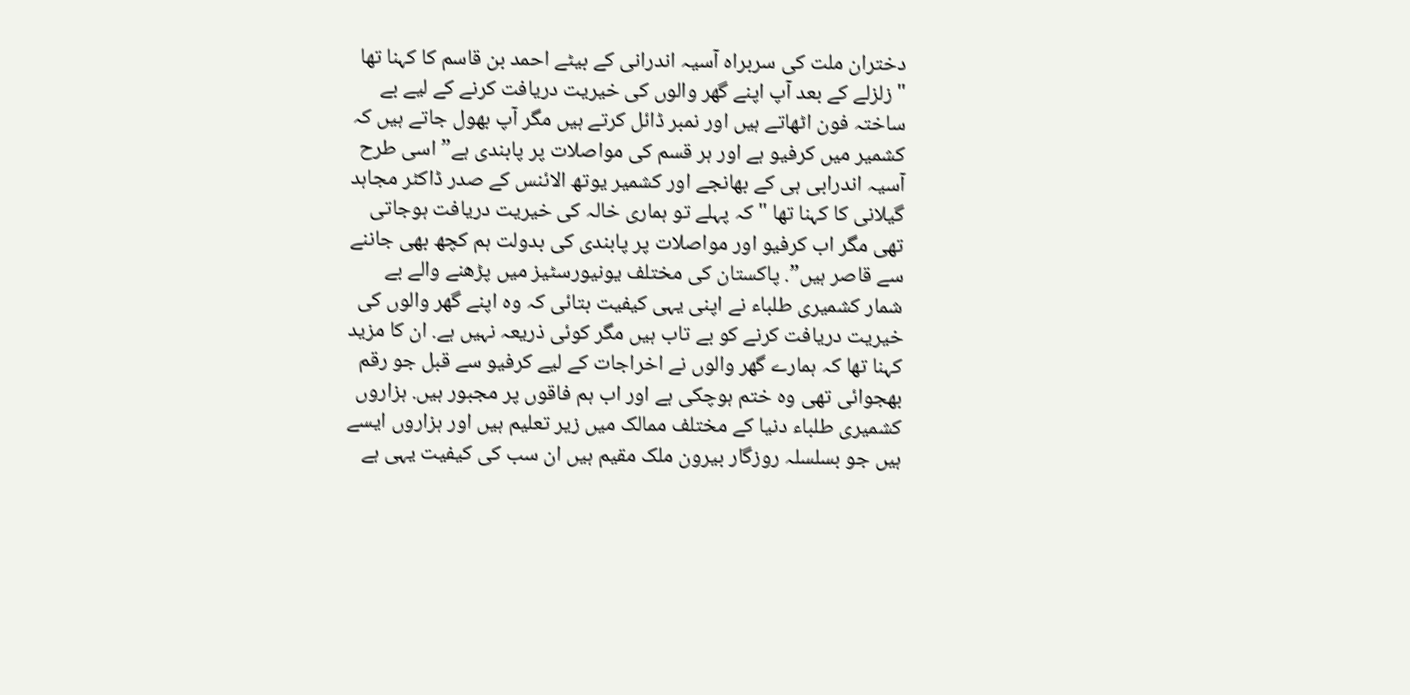دختران ملت کی سربراہ آسیہ اندرانی کے بیٹے احمد بن قاسم کا کہنا تھا "زلزلے کے بعد آپ اپنے گھر والوں کی خیریت دریافت کرنے کے لیے بے ساختہ فون اٹھاتے ہیں اور نمبر ڈائل کرتے ہیں مگر آپ بھول جاتے ہیں کہ کشمیر میں کرفیو ہے اور ہر قسم کی مواصلات پر پابندی ہے” اسی طرح آسیہ اندرابی ہی کے بھانجے اور کشمیر یوتھ الائنس کے صدر ڈاکٹر مجاہد گیلانی کا کہنا تھا "کہ پہلے تو ہماری خالہ کی خیریت دریافت ہوجاتی تھی مگر اب کرفیو اور مواصلات پر پابندی کی بدولت ہم کچھ بھی جاننے سے قاصر ہیں”. پاکستان کی مختلف یونیورسٹیز میں پڑھنے والے بے شمار کشمیری طلباء نے اپنی یہی کیفیت بتائی کہ وہ اپنے گھر والوں کی خیریت دریافت کرنے کو بے تاب ہیں مگر کوئی ذریعہ نہیں ہے. ان کا مزید کہنا تھا کہ ہمارے گھر والوں نے اخراجات کے لیے کرفیو سے قبل جو رقم بھجوائی تھی وہ ختم ہوچکی ہے اور اب ہم فاقوں پر مجبور ہیں. ہزاروں کشمیری طلباء دنیا کے مختلف ممالک میں زیر تعلیم ہیں اور ہزاروں ایسے ہیں جو بسلسلہ روزگار بیرون ملک مقیم ہیں ان سب کی کیفیت یہی ہے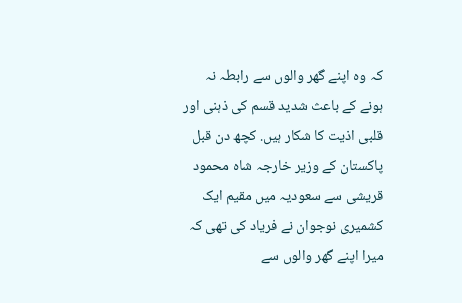کہ وہ اپنے گھر والوں سے رابطہ نہ ہونے کے باعث شدید قسم کی ذہنی اور قلبی اذیت کا شکار ہیں. کچھ دن قبل پاکستان کے وزیر خارجہ شاہ محمود قریشی سے سعودیہ میں مقیم ایک کشمیری نوجوان نے فریاد کی تھی کہ میرا اپنے گھر والوں سے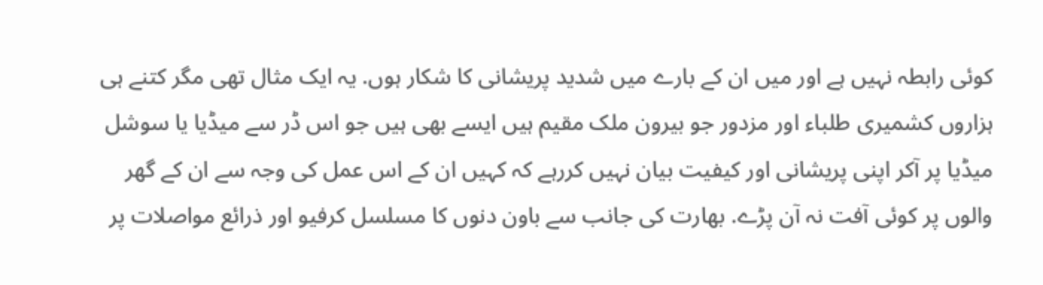کوئی رابطہ نہیں ہے اور میں ان کے بارے میں شدید پریشانی کا شکار ہوں. یہ ایک مثال تھی مگر کتنے ہی ہزاروں کشمیری طلباء اور مزدور جو بیرون ملک مقیم ہیں ایسے بھی ہیں جو اس ڈر سے میڈیا یا سوشل میڈیا پر آکر اپنی پریشانی اور کیفیت بیان نہیں کررہے کہ کہیں ان کے اس عمل کی وجہ سے ان کے گھر والوں پر کوئی آفت نہ آن پڑے. بھارت کی جانب سے باون دنوں کا مسلسل کرفیو اور ذرائع مواصلات پر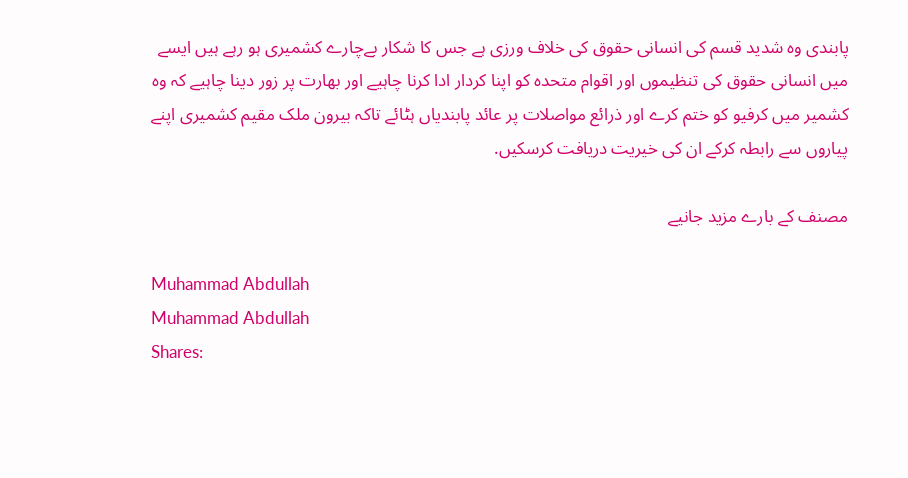پابندی وہ شدید قسم کی انسانی حقوق کی خلاف ورزی ہے جس کا شکار بےچارے کشمیری ہو رہے ہیں ایسے میں انسانی حقوق کی تنظیموں اور اقوام متحدہ کو اپنا کردار ادا کرنا چاہیے اور بھارت پر زور دینا چاہیے کہ وہ کشمیر میں کرفیو کو ختم کرے اور ذرائع مواصلات پر عائد پابندیاں ہٹائے تاکہ بیرون ملک مقیم کشمیری اپنے پیاروں سے رابطہ کرکے ان کی خیریت دریافت کرسکیں.

مصنف کے بارے مزید جانیے

Muhammad Abdullah
Muhammad Abdullah
Shares: